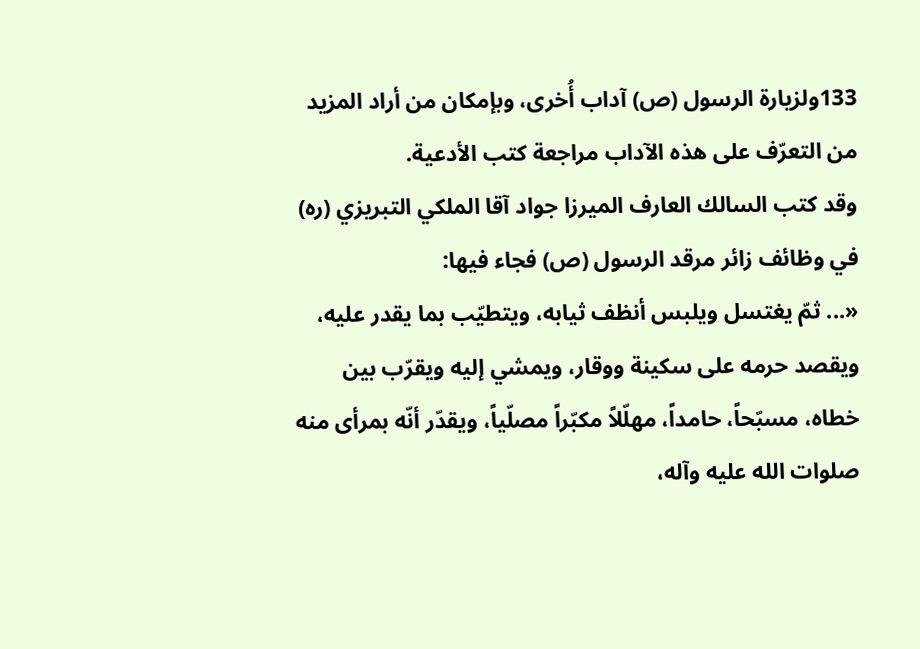133ولزيارة الرسول (ص) آداب أُخرى، وبإمكان من أراد المزيد من التعرّف على هذه الآداب مراجعة كتب الأدعية.
وقد كتب السالك العارف الميرزا جواد آقا الملكي التبريزي (ره) في وظائف زائر مرقد الرسول (ص) فجاء فيها:
«... ثمّ يغتسل ويلبس أنظف ثيابه، ويتطيّب بما يقدر عليه، ويقصد حرمه على سكينة ووقار، ويمشي إليه ويقرّب بين خطاه، مسبّحاً، حامداً، مهلّلاً مكبّراً مصلّياً، ويقدّر أنّه بمرأى منه صلوات الله عليه وآله،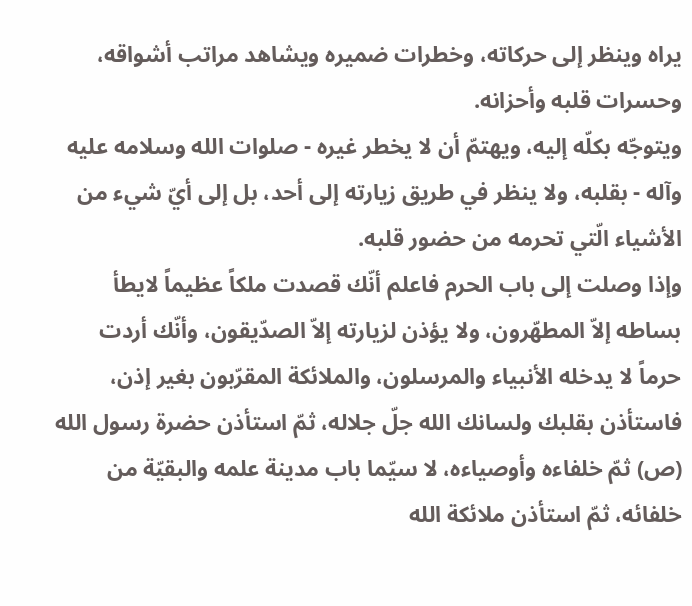يراه وينظر إلى حركاته، وخطرات ضميره ويشاهد مراتب أشواقه، وحسرات قلبه وأحزانه.
ويتوجّه بكلّه إليه، ويهتمّ أن لا يخطر غيره - صلوات الله وسلامه عليه وآله - بقلبه، ولا ينظر في طريق زيارته إلى أحد، بل إلى أيّ شيء من الأشياء الّتي تحرمه من حضور قلبه.
وإذا وصلت إلى باب الحرم فاعلم أنّك قصدت ملكاً عظيماً لايطأ بساطه إلاّ المطهّرون، ولا يؤذن لزيارته إلاّ الصدّيقون، وأنّك أردت حرماً لا يدخله الأنبياء والمرسلون، والملائكة المقرّبون بغير إذن، فاستأذن بقلبك ولسانك الله جلّ جلاله، ثمّ استأذن حضرة رسول الله (ص) ثمّ خلفاءه وأوصياءه، لا سيّما باب مدينة علمه والبقيّة من خلفائه، ثمّ استأذن ملائكة الله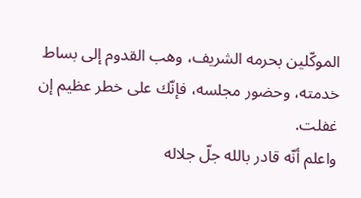الموكّلين بحرمه الشريف، وهب القدوم إلى بساط خدمته، وحضور مجلسه، فإنّك على خطر عظيم إن غفلت.
واعلم أنّه قادر بالله جلّ جلاله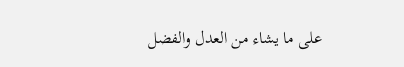على ما يشاء من العدل والفضل